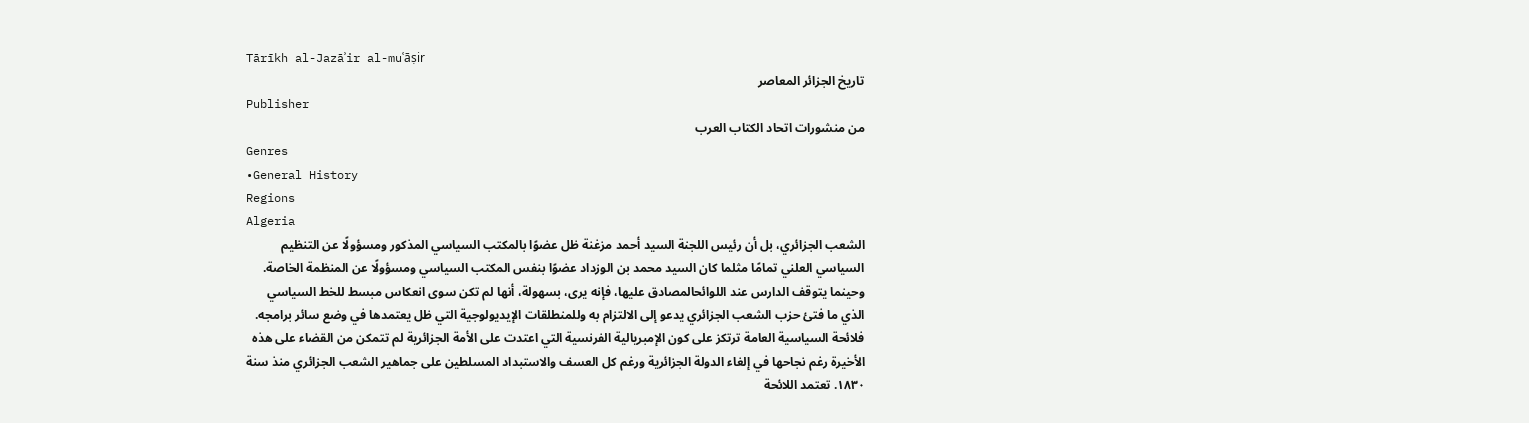Tārīkh al-Jazāʾir al-muʿāṣir
تاريخ الجزائر المعاصر
Publisher
من منشورات اتحاد الكتاب العرب
Genres
•General History
Regions
Algeria
الشعب الجزائري، بل أن رئيس اللجنة السيد أحمد مزغنة ظل عضوًا بالمكتب السياسي المذكور ومسؤولًا عن التنظيم السياسي العلني تمامًا مثلما كان السيد محمد بن الوزداد عضوًا بنفس المكتب السياسي ومسؤولًا عن المنظمة الخاصة.
وحينما يتوقف الدارس عند اللوائحالمصادق عليها، فإنه يرى، بسهولة، أنها لم تكن سوى انعكاس مبسط للخط السياسي الذي ما فتئ حزب الشعب الجزائري يدعو إلى الالتزام به وللمنطلقات الإيديولوجية التي ظل يعتمدها في وضع سائر برامجه.
فلائحة السياسية العامة ترتكز على كون الإمبريالية الفرنسية التي اعتدت على الأمة الجزائرية لم تتمكن من القضاء على هذه الأخيرة رغم نجاحها في إلغاء الدولة الجزائرية ورغم كل العسف والاستبداد المسلطين على جماهير الشعب الجزائري منذ سنة ١٨٣٠. تعتمد اللائحة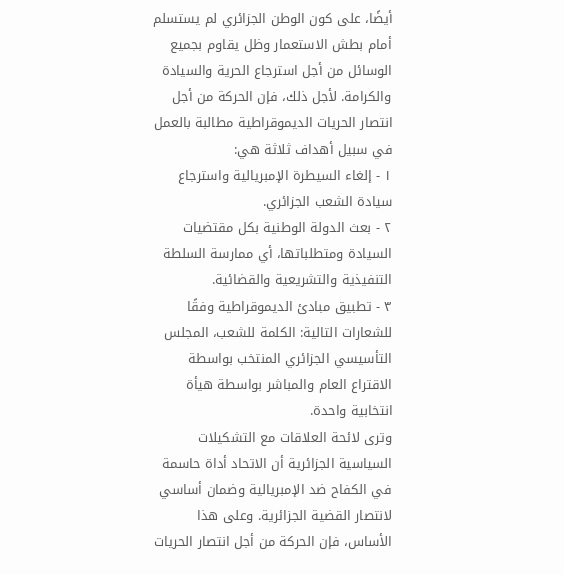أيضًا، على كون الوطن الجزائري لم يستسلم أمام بطش الاستعمار وظل يقاوم بجميع الوسائل من أجل استرجاع الحرية والسيادة والكرامة. لأجل ذلك، فإن الحركة من أجل انتصار الحريات الديموقراطية مطالبة بالعمل في سبيل أهداف ثلاثة هي:
١ - إلغاء السيطرة الإمبريالية واسترجاع سيادة الشعب الجزائري.
٢ - بعث الدولة الوطنية بكل مقتضيات السيادة ومتطلباتها، أي ممارسة السلطة التنفيذية والتشريعية والقضائية.
٣ - تطبيق مبادئ الديموقراطية وفقًا للشعارات التالية: الكلمة للشعب، المجلس التأسيسي الجزائري المنتخب بواسطة الاقتراع العام والمباشر بواسطة هيأة انتخابية واحدة.
وترى لائحة العلاقات مع التشكيلات السياسية الجزائرية أن الاتحاد أداة حاسمة في الكفاح ضد الإمبريالية وضمان أساسي لانتصار القضية الجزائرية. وعلى هذا الأساس، فإن الحركة من أجل انتصار الحريات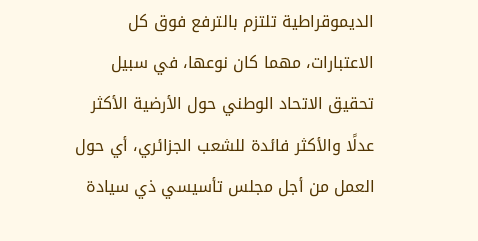الديموقراطية تلتزم بالترفع فوق كل الاعتبارات، مهما كان نوعها، في سبيل تحقيق الاتحاد الوطني حول الأرضية الأكثر عدلًا والأكثر فائدة للشعب الجزائري، أي حول العمل من أجل مجلس تأسيسي ذي سيادة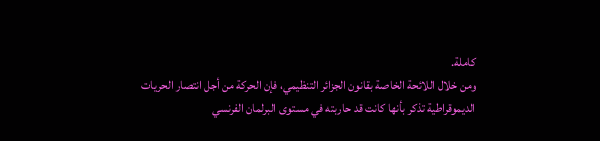كاملة.
ومن خلال اللائحة الخاصة بقانون الجزائر التنظيمي، فإن الحركة من أجل انتصار الحريات الديموقراطية تذكر بأنها كانت قد حاربته في مستوى البرلمان الفرنسي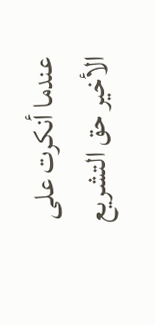عندما أنكرت على الأخير حق التشريع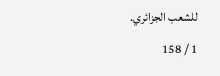للشعب الجزائري.
1 / 158